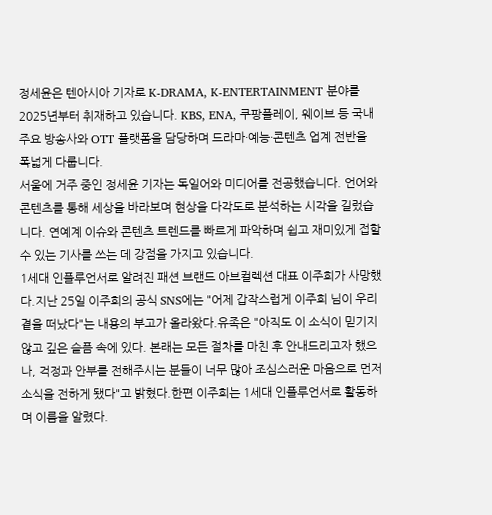정세윤은 텐아시아 기자로 K-DRAMA, K-ENTERTAINMENT 분야를 2025년부터 취재하고 있습니다. KBS, ENA, 쿠팡플레이, 웨이브 등 국내 주요 방송사와 OTT 플랫폼을 담당하며 드라마·예능·콘텐츠 업계 전반을 폭넓게 다룹니다.
서울에 거주 중인 정세윤 기자는 독일어와 미디어를 전공했습니다. 언어와 콘텐츠를 통해 세상을 바라보며 현상을 다각도로 분석하는 시각을 길렀습니다. 연예계 이슈와 콘텐츠 트렌드를 빠르게 파악하며 쉽고 재미있게 접할 수 있는 기사를 쓰는 데 강점을 가지고 있습니다.
1세대 인플루언서로 알려진 패션 브랜드 아브컬렉션 대표 이주희가 사망했다.지난 25일 이주희의 공식 SNS에는 "어제 갑작스럽게 이주희 님이 우리 곁을 떠났다"는 내용의 부고가 올라왔다.유족은 "아직도 이 소식이 믿기지 않고 깊은 슬픔 속에 있다. 본래는 모든 절차를 마친 후 안내드리고자 했으나, 걱정과 안부를 전해주시는 분들이 너무 많아 조심스러운 마음으로 먼저 소식을 전하게 됐다"고 밝혔다.한편 이주희는 1세대 인플루언서로 활동하며 이름을 알렸다.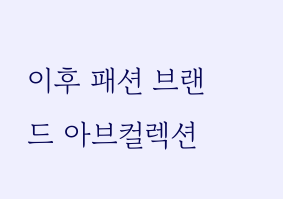이후 패션 브랜드 아브컬렉션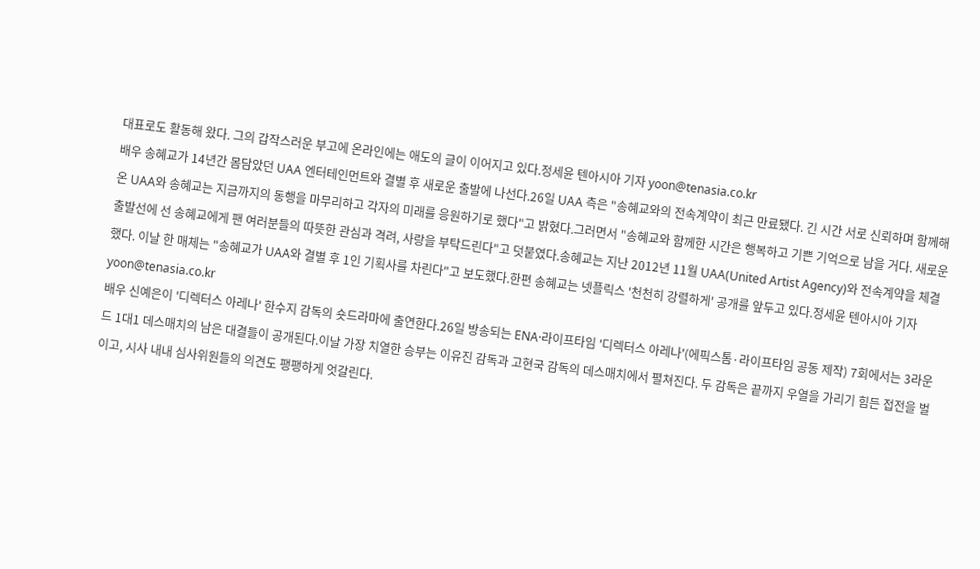대표로도 활동해 왔다. 그의 갑작스러운 부고에 온라인에는 애도의 글이 이어지고 있다.정세윤 텐아시아 기자 yoon@tenasia.co.kr
배우 송혜교가 14년간 몸담았던 UAA 엔터테인먼트와 결별 후 새로운 출발에 나선다.26일 UAA 측은 "송혜교와의 전속계약이 최근 만료됐다. 긴 시간 서로 신뢰하며 함께해 온 UAA와 송혜교는 지금까지의 동행을 마무리하고 각자의 미래를 응원하기로 했다"고 밝혔다.그러면서 "송혜교와 함께한 시간은 행복하고 기쁜 기억으로 남을 거다. 새로운 출발선에 선 송혜교에게 팬 여러분들의 따뜻한 관심과 격려, 사랑을 부탁드린다"고 덧붙였다.송혜교는 지난 2012년 11월 UAA(United Artist Agency)와 전속계약을 체결했다. 이날 한 매체는 "송혜교가 UAA와 결별 후 1인 기획사를 차린다"고 보도했다.한편 송혜교는 넷플릭스 '천천히 강렬하게' 공개를 앞두고 있다.정세윤 텐아시아 기자 yoon@tenasia.co.kr
배우 신예은이 '디렉터스 아레나' 한수지 감독의 숏드라마에 출연한다.26일 방송되는 ENA·라이프타임 '디렉터스 아레나'(에픽스톰·라이프타임 공동 제작) 7회에서는 3라운드 1대1 데스매치의 남은 대결들이 공개된다.이날 가장 치열한 승부는 이유진 감독과 고현국 감독의 데스매치에서 펼쳐진다. 두 감독은 끝까지 우열을 가리기 힘든 접전을 벌이고, 시사 내내 심사위원들의 의견도 팽팽하게 엇갈린다.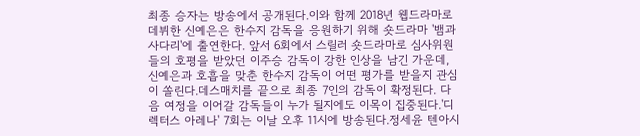최종 승자는 방송에서 공개된다.이와 함께 2018년 웹드라마로 데뷔한 신예은은 한수지 감독을 응원하기 위해 숏드라마 '뱀과 사다리'에 출연한다. 앞서 6회에서 스릴러 숏드라마로 심사위원들의 호평을 받았던 이주승 감독이 강한 인상을 남긴 가운데, 신예은과 호흡을 맞춘 한수지 감독이 어떤 평가를 받을지 관심이 쏠린다.데스매치를 끝으로 최종 7인의 감독이 확정된다. 다음 여정을 이어갈 감독들이 누가 될지에도 이목이 집중된다.'디렉터스 아레나' 7회는 이날 오후 11시에 방송된다.정세윤 텐아시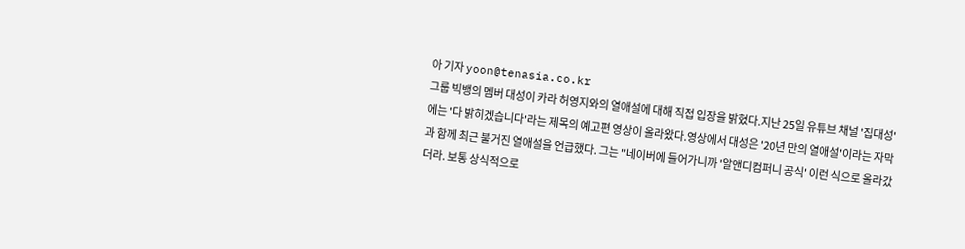아 기자 yoon@tenasia.co.kr
그룹 빅뱅의 멤버 대성이 카라 허영지와의 열애설에 대해 직접 입장을 밝혔다.지난 25일 유튜브 채널 '집대성'에는 '다 밝히겠습니다'라는 제목의 예고편 영상이 올라왔다.영상에서 대성은 '20년 만의 열애설'이라는 자막과 함께 최근 불거진 열애설을 언급했다. 그는 "네이버에 들어가니까 '알앤디컴퍼니 공식' 이런 식으로 올라갔더라. 보통 상식적으로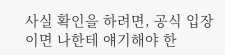사실 확인을 하려면, 공식 입장이면 나한테 얘기해야 한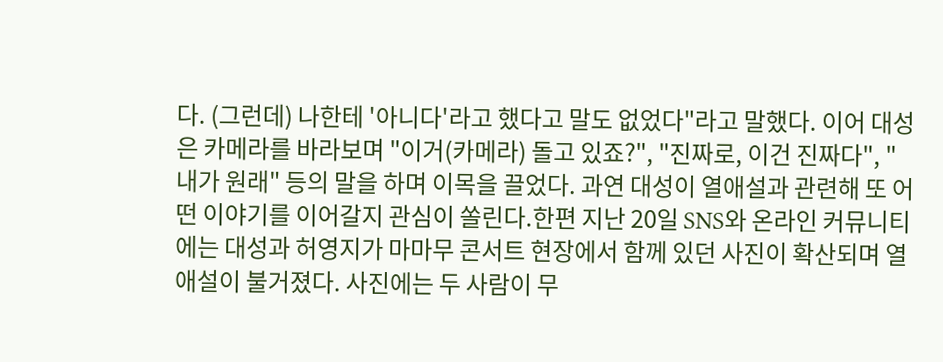다. (그런데) 나한테 '아니다'라고 했다고 말도 없었다"라고 말했다. 이어 대성은 카메라를 바라보며 "이거(카메라) 돌고 있죠?", "진짜로, 이건 진짜다", "내가 원래" 등의 말을 하며 이목을 끌었다. 과연 대성이 열애설과 관련해 또 어떤 이야기를 이어갈지 관심이 쏠린다.한편 지난 20일 SNS와 온라인 커뮤니티에는 대성과 허영지가 마마무 콘서트 현장에서 함께 있던 사진이 확산되며 열애설이 불거졌다. 사진에는 두 사람이 무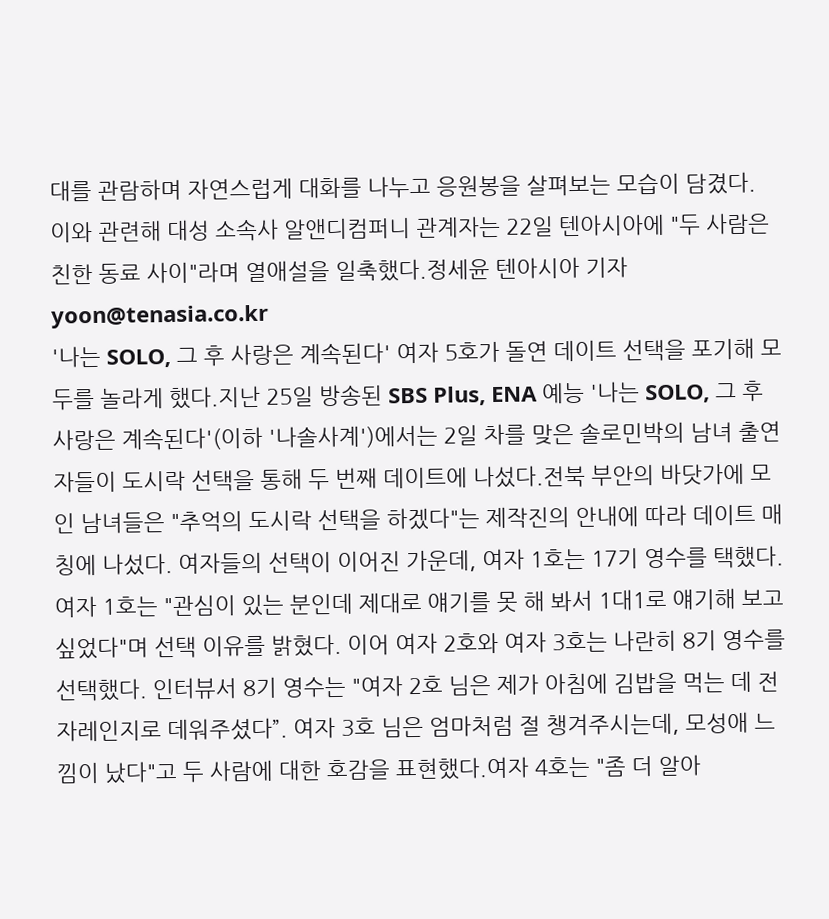대를 관람하며 자연스럽게 대화를 나누고 응원봉을 살펴보는 모습이 담겼다. 이와 관련해 대성 소속사 알앤디컴퍼니 관계자는 22일 텐아시아에 "두 사람은 친한 동료 사이"라며 열애설을 일축했다.정세윤 텐아시아 기자 yoon@tenasia.co.kr
'나는 SOLO, 그 후 사랑은 계속된다' 여자 5호가 돌연 데이트 선택을 포기해 모두를 놀라게 했다.지난 25일 방송된 SBS Plus, ENA 예능 '나는 SOLO, 그 후 사랑은 계속된다'(이하 '나솔사계')에서는 2일 차를 맞은 솔로민박의 남녀 출연자들이 도시락 선택을 통해 두 번째 데이트에 나섰다.전북 부안의 바닷가에 모인 남녀들은 "추억의 도시락 선택을 하겠다"는 제작진의 안내에 따라 데이트 매칭에 나섰다. 여자들의 선택이 이어진 가운데, 여자 1호는 17기 영수를 택했다. 여자 1호는 "관심이 있는 분인데 제대로 얘기를 못 해 봐서 1대1로 얘기해 보고 싶었다"며 선택 이유를 밝혔다. 이어 여자 2호와 여자 3호는 나란히 8기 영수를 선택했다. 인터뷰서 8기 영수는 "여자 2호 님은 제가 아침에 김밥을 먹는 데 전자레인지로 데워주셨다”. 여자 3호 님은 엄마처럼 절 챙겨주시는데, 모성애 느낌이 났다"고 두 사람에 대한 호감을 표현했다.여자 4호는 "좀 더 알아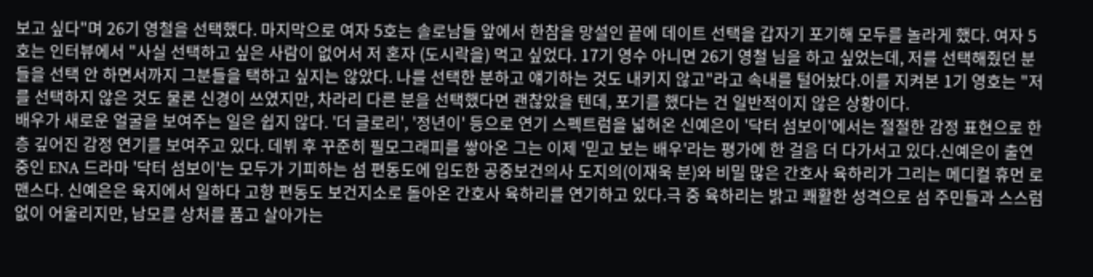보고 싶다"며 26기 영철을 선택했다. 마지막으로 여자 5호는 솔로남들 앞에서 한참을 망설인 끝에 데이트 선택을 갑자기 포기해 모두를 놀라게 했다. 여자 5호는 인터뷰에서 "사실 선택하고 싶은 사람이 없어서 저 혼자 (도시락을) 먹고 싶었다. 17기 영수 아니면 26기 영철 님을 하고 싶었는데, 저를 선택해줬던 분들을 선택 안 하면서까지 그분들을 택하고 싶지는 않았다. 나를 선택한 분하고 얘기하는 것도 내키지 않고"라고 속내를 털어놨다.이를 지켜본 1기 영호는 "저를 선택하지 않은 것도 물론 신경이 쓰였지만, 차라리 다른 분을 선택했다면 괜찮았을 텐데, 포기를 했다는 건 일반적이지 않은 상황이다.
배우가 새로운 얼굴을 보여주는 일은 쉽지 않다. '더 글로리', '정년이' 등으로 연기 스펙트럼을 넓혀온 신예은이 '닥터 섬보이'에서는 절절한 감정 표현으로 한층 깊어진 감정 연기를 보여주고 있다. 데뷔 후 꾸준히 필모그래피를 쌓아온 그는 이제 '믿고 보는 배우'라는 평가에 한 걸음 더 다가서고 있다.신예은이 출연 중인 ENA 드라마 '닥터 섬보이'는 모두가 기피하는 섬 편동도에 입도한 공중보건의사 도지의(이재욱 분)와 비밀 많은 간호사 육하리가 그리는 메디컬 휴먼 로맨스다. 신예은은 육지에서 일하다 고향 편동도 보건지소로 돌아온 간호사 육하리를 연기하고 있다.극 중 육하리는 밝고 쾌활한 성격으로 섬 주민들과 스스럼없이 어울리지만, 남모를 상처를 품고 살아가는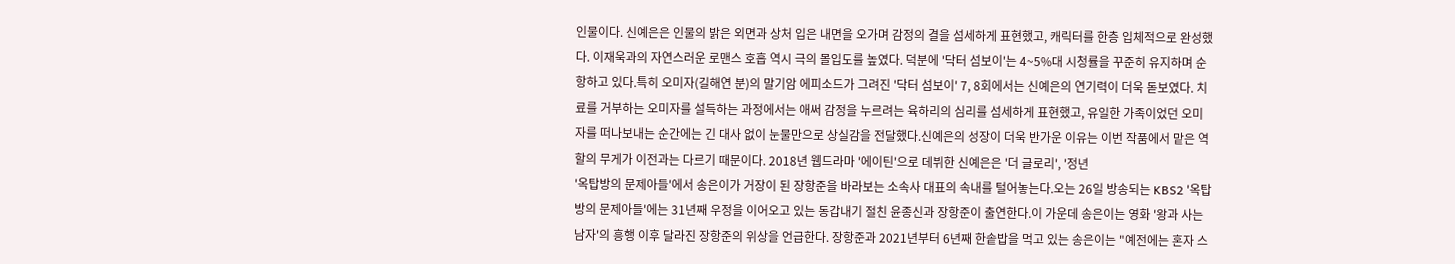인물이다. 신예은은 인물의 밝은 외면과 상처 입은 내면을 오가며 감정의 결을 섬세하게 표현했고, 캐릭터를 한층 입체적으로 완성했다. 이재욱과의 자연스러운 로맨스 호흡 역시 극의 몰입도를 높였다. 덕분에 '닥터 섬보이'는 4~5%대 시청률을 꾸준히 유지하며 순항하고 있다.특히 오미자(길해연 분)의 말기암 에피소드가 그려진 '닥터 섬보이' 7, 8회에서는 신예은의 연기력이 더욱 돋보였다. 치료를 거부하는 오미자를 설득하는 과정에서는 애써 감정을 누르려는 육하리의 심리를 섬세하게 표현했고, 유일한 가족이었던 오미자를 떠나보내는 순간에는 긴 대사 없이 눈물만으로 상실감을 전달했다.신예은의 성장이 더욱 반가운 이유는 이번 작품에서 맡은 역할의 무게가 이전과는 다르기 때문이다. 2018년 웹드라마 '에이틴'으로 데뷔한 신예은은 '더 글로리', '정년
'옥탑방의 문제아들'에서 송은이가 거장이 된 장항준을 바라보는 소속사 대표의 속내를 털어놓는다.오는 26일 방송되는 KBS2 '옥탑방의 문제아들'에는 31년째 우정을 이어오고 있는 동갑내기 절친 윤종신과 장항준이 출연한다.이 가운데 송은이는 영화 '왕과 사는 남자'의 흥행 이후 달라진 장항준의 위상을 언급한다. 장항준과 2021년부터 6년째 한솥밥을 먹고 있는 송은이는 "예전에는 혼자 스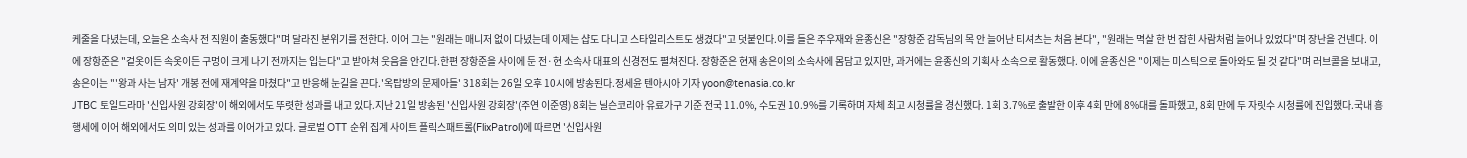케줄을 다녔는데, 오늘은 소속사 전 직원이 출동했다"며 달라진 분위기를 전한다. 이어 그는 "원래는 매니저 없이 다녔는데 이제는 샵도 다니고 스타일리스트도 생겼다"고 덧붙인다.이를 들은 주우재와 윤종신은 "장항준 감독님의 목 안 늘어난 티셔츠는 처음 본다", "원래는 멱살 한 번 잡힌 사람처럼 늘어나 있었다"며 장난을 건넨다. 이에 장항준은 "겉옷이든 속옷이든 구멍이 크게 나기 전까지는 입는다"고 받아쳐 웃음을 안긴다.한편 장항준을 사이에 둔 전·현 소속사 대표의 신경전도 펼쳐진다. 장항준은 현재 송은이의 소속사에 몸담고 있지만, 과거에는 윤종신의 기획사 소속으로 활동했다. 이에 윤종신은 "이제는 미스틱으로 돌아와도 될 것 같다"며 러브콜을 보내고, 송은이는 "'왕과 사는 남자' 개봉 전에 재계약을 마쳤다"고 반응해 눈길을 끈다.'옥탑방의 문제아들' 318회는 26일 오후 10시에 방송된다.정세윤 텐아시아 기자 yoon@tenasia.co.kr
JTBC 토일드라마 '신입사원 강회장'이 해외에서도 뚜렷한 성과를 내고 있다.지난 21일 방송된 '신입사원 강회장'(주연 이준영) 8회는 닐슨코리아 유료가구 기준 전국 11.0%, 수도권 10.9%를 기록하며 자체 최고 시청률을 경신했다. 1회 3.7%로 출발한 이후 4회 만에 8%대를 돌파했고, 8회 만에 두 자릿수 시청률에 진입했다.국내 흥행세에 이어 해외에서도 의미 있는 성과를 이어가고 있다. 글로벌 OTT 순위 집계 사이트 플릭스패트롤(FlixPatrol)에 따르면 '신입사원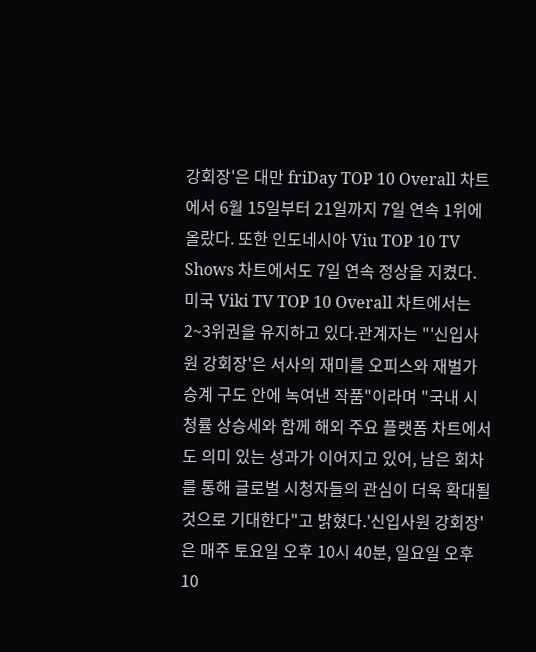강회장'은 대만 friDay TOP 10 Overall 차트에서 6월 15일부터 21일까지 7일 연속 1위에 올랐다. 또한 인도네시아 Viu TOP 10 TV Shows 차트에서도 7일 연속 정상을 지켰다. 미국 Viki TV TOP 10 Overall 차트에서는 2~3위권을 유지하고 있다.관계자는 "'신입사원 강회장'은 서사의 재미를 오피스와 재벌가 승계 구도 안에 녹여낸 작품"이라며 "국내 시청률 상승세와 함께 해외 주요 플랫폼 차트에서도 의미 있는 성과가 이어지고 있어, 남은 회차를 통해 글로벌 시청자들의 관심이 더욱 확대될 것으로 기대한다"고 밝혔다.'신입사원 강회장'은 매주 토요일 오후 10시 40분, 일요일 오후 10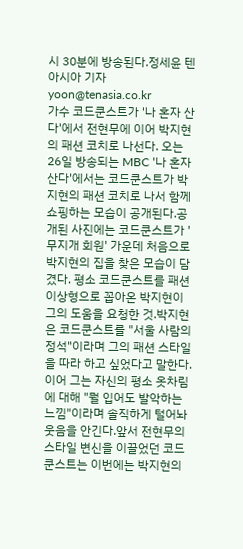시 30분에 방송된다.정세윤 텐아시아 기자 yoon@tenasia.co.kr
가수 코드쿤스트가 '나 혼자 산다'에서 전현무에 이어 박지현의 패션 코치로 나선다. 오는 26일 방송되는 MBC '나 혼자 산다'에서는 코드쿤스트가 박지현의 패션 코치로 나서 함께 쇼핑하는 모습이 공개된다.공개된 사진에는 코드쿤스트가 '무지개 회원' 가운데 처음으로 박지현의 집을 찾은 모습이 담겼다. 평소 코드쿤스트를 패션 이상형으로 꼽아온 박지현이 그의 도움을 요청한 것.박지현은 코드쿤스트를 "서울 사람의 정석"이라며 그의 패션 스타일을 따라 하고 싶었다고 말한다. 이어 그는 자신의 평소 옷차림에 대해 "뭘 입어도 발악하는 느낌"이라며 솔직하게 털어놔 웃음을 안긴다.앞서 전현무의 스타일 변신을 이끌었던 코드쿤스트는 이번에는 박지현의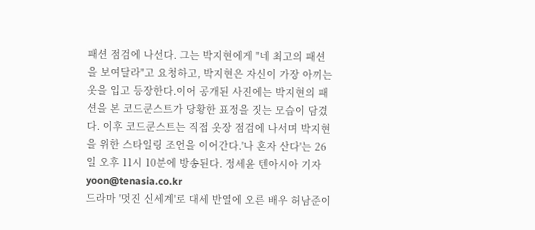패션 점검에 나선다. 그는 박지현에게 "네 최고의 패션을 보여달라"고 요청하고, 박지현은 자신이 가장 아끼는 옷을 입고 등장한다.이어 공개된 사진에는 박지현의 패션을 본 코드쿤스트가 당황한 표정을 짓는 모습이 담겼다. 이후 코드쿤스트는 직접 옷장 점검에 나서며 박지현을 위한 스타일링 조언을 이어간다.'나 혼자 산다'는 26일 오후 11시 10분에 방송된다. 정세윤 텐아시아 기자 yoon@tenasia.co.kr
드라마 '멋진 신세계'로 대세 반열에 오른 배우 허남준이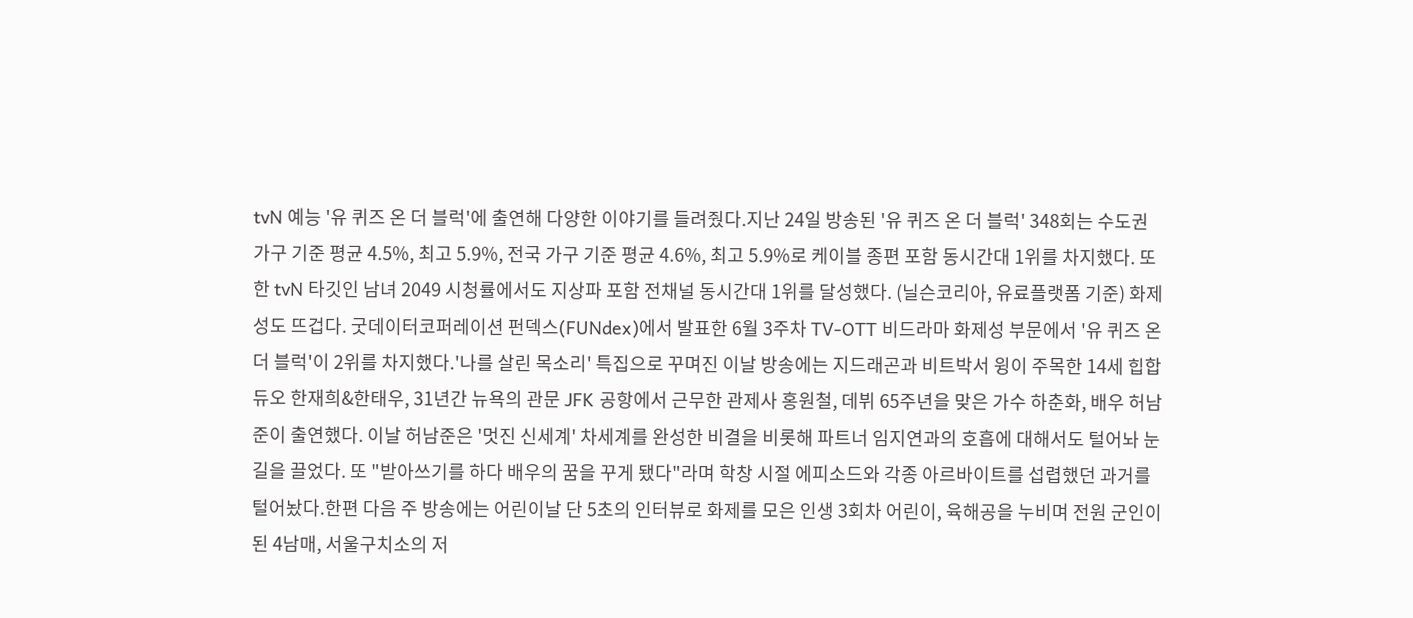tvN 예능 '유 퀴즈 온 더 블럭'에 출연해 다양한 이야기를 들려줬다.지난 24일 방송된 '유 퀴즈 온 더 블럭' 348회는 수도권 가구 기준 평균 4.5%, 최고 5.9%, 전국 가구 기준 평균 4.6%, 최고 5.9%로 케이블 종편 포함 동시간대 1위를 차지했다. 또한 tvN 타깃인 남녀 2049 시청률에서도 지상파 포함 전채널 동시간대 1위를 달성했다. (닐슨코리아, 유료플랫폼 기준) 화제성도 뜨겁다. 굿데이터코퍼레이션 펀덱스(FUNdex)에서 발표한 6월 3주차 TV-OTT 비드라마 화제성 부문에서 '유 퀴즈 온 더 블럭'이 2위를 차지했다.'나를 살린 목소리' 특집으로 꾸며진 이날 방송에는 지드래곤과 비트박서 윙이 주목한 14세 힙합 듀오 한재희&한태우, 31년간 뉴욕의 관문 JFK 공항에서 근무한 관제사 홍원철, 데뷔 65주년을 맞은 가수 하춘화, 배우 허남준이 출연했다. 이날 허남준은 '멋진 신세계' 차세계를 완성한 비결을 비롯해 파트너 임지연과의 호흡에 대해서도 털어놔 눈길을 끌었다. 또 "받아쓰기를 하다 배우의 꿈을 꾸게 됐다"라며 학창 시절 에피소드와 각종 아르바이트를 섭렵했던 과거를 털어놨다.한편 다음 주 방송에는 어린이날 단 5초의 인터뷰로 화제를 모은 인생 3회차 어린이, 육해공을 누비며 전원 군인이 된 4남매, 서울구치소의 저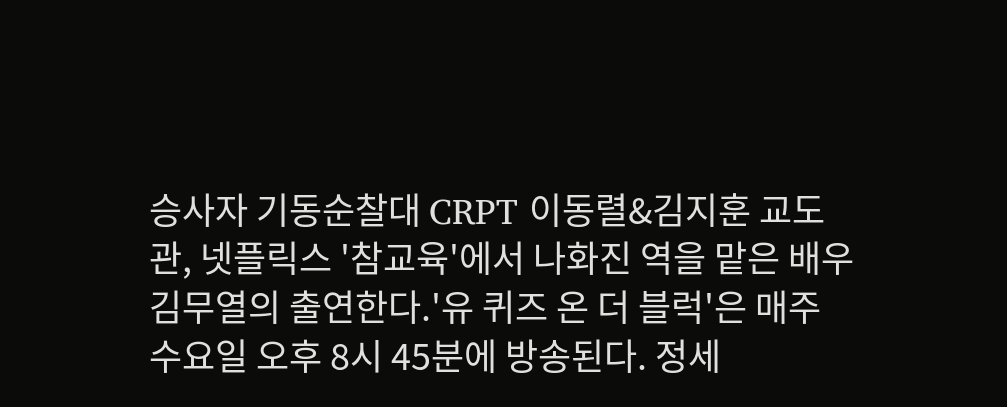승사자 기동순찰대 CRPT 이동렬&김지훈 교도관, 넷플릭스 '참교육'에서 나화진 역을 맡은 배우 김무열의 출연한다.'유 퀴즈 온 더 블럭'은 매주 수요일 오후 8시 45분에 방송된다. 정세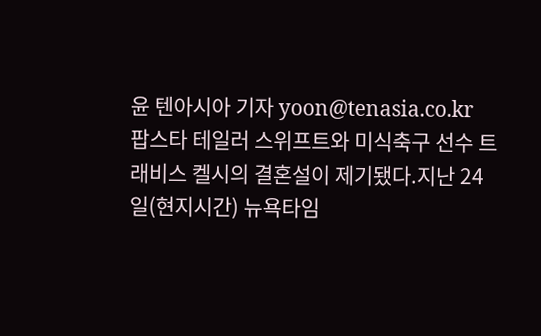윤 텐아시아 기자 yoon@tenasia.co.kr
팝스타 테일러 스위프트와 미식축구 선수 트래비스 켈시의 결혼설이 제기됐다.지난 24일(현지시간) 뉴욕타임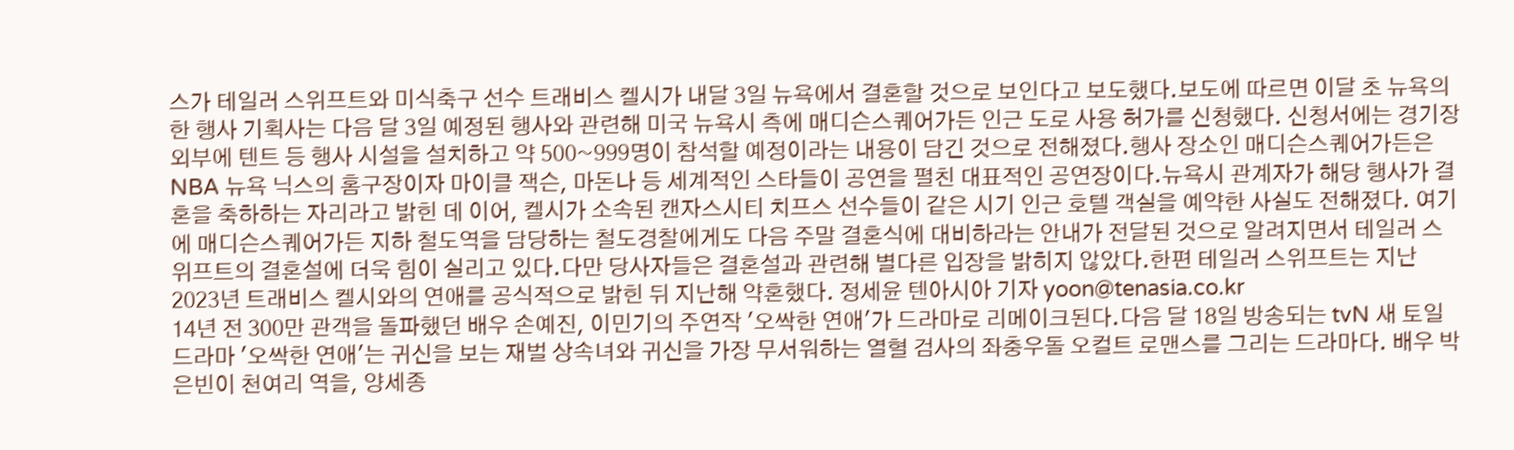스가 테일러 스위프트와 미식축구 선수 트래비스 켈시가 내달 3일 뉴욕에서 결혼할 것으로 보인다고 보도했다.보도에 따르면 이달 초 뉴욕의 한 행사 기획사는 다음 달 3일 예정된 행사와 관련해 미국 뉴욕시 측에 매디슨스퀘어가든 인근 도로 사용 허가를 신청했다. 신청서에는 경기장 외부에 텐트 등 행사 시설을 설치하고 약 500~999명이 참석할 예정이라는 내용이 담긴 것으로 전해졌다.행사 장소인 매디슨스퀘어가든은 NBA 뉴욕 닉스의 홈구장이자 마이클 잭슨, 마돈나 등 세계적인 스타들이 공연을 펼친 대표적인 공연장이다.뉴욕시 관계자가 해당 행사가 결혼을 축하하는 자리라고 밝힌 데 이어, 켈시가 소속된 캔자스시티 치프스 선수들이 같은 시기 인근 호텔 객실을 예약한 사실도 전해졌다. 여기에 매디슨스퀘어가든 지하 철도역을 담당하는 철도경찰에게도 다음 주말 결혼식에 대비하라는 안내가 전달된 것으로 알려지면서 테일러 스위프트의 결혼설에 더욱 힘이 실리고 있다.다만 당사자들은 결혼설과 관련해 별다른 입장을 밝히지 않았다.한편 테일러 스위프트는 지난 2023년 트래비스 켈시와의 연애를 공식적으로 밝힌 뒤 지난해 약혼했다. 정세윤 텐아시아 기자 yoon@tenasia.co.kr
14년 전 300만 관객을 돌파했던 배우 손예진, 이민기의 주연작 '오싹한 연애'가 드라마로 리메이크된다.다음 달 18일 방송되는 tvN 새 토일드라마 '오싹한 연애'는 귀신을 보는 재벌 상속녀와 귀신을 가장 무서워하는 열혈 검사의 좌충우돌 오컬트 로맨스를 그리는 드라마다. 배우 박은빈이 천여리 역을, 양세종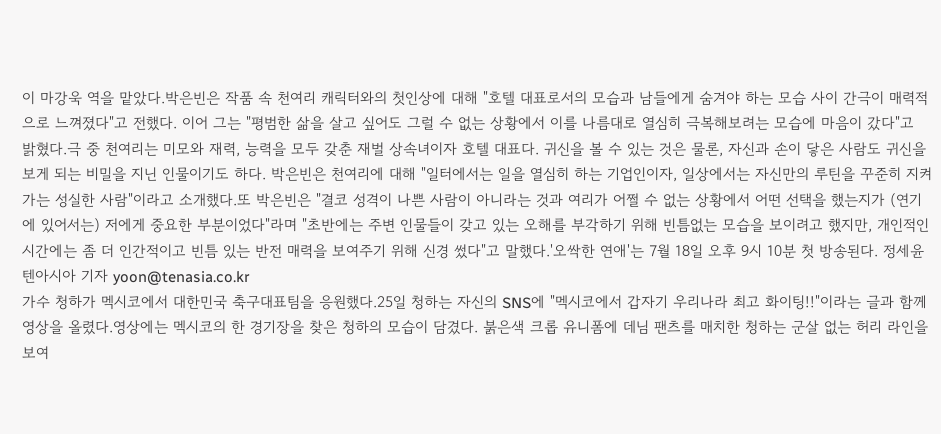이 마강욱 역을 맡았다.박은빈은 작품 속 천여리 캐릭터와의 첫인상에 대해 "호텔 대표로서의 모습과 남들에게 숨겨야 하는 모습 사이 간극이 매력적으로 느껴졌다"고 전했다. 이어 그는 "평범한 삶을 살고 싶어도 그럴 수 없는 상황에서 이를 나름대로 열심히 극복해보려는 모습에 마음이 갔다"고 밝혔다.극 중 천여리는 미모와 재력, 능력을 모두 갖춘 재벌 상속녀이자 호텔 대표다. 귀신을 볼 수 있는 것은 물론, 자신과 손이 닿은 사람도 귀신을 보게 되는 비밀을 지닌 인물이기도 하다. 박은빈은 천여리에 대해 "일터에서는 일을 열심히 하는 기업인이자, 일상에서는 자신만의 루틴을 꾸준히 지켜가는 성실한 사람"이라고 소개했다.또 박은빈은 "결코 성격이 나쁜 사람이 아니라는 것과 여리가 어쩔 수 없는 상황에서 어떤 선택을 했는지가 (연기에 있어서는) 저에게 중요한 부분이었다"라며 "초반에는 주변 인물들이 갖고 있는 오해를 부각하기 위해 빈틈없는 모습을 보이려고 했지만, 개인적인 시간에는 좀 더 인간적이고 빈틈 있는 반전 매력을 보여주기 위해 신경 썼다"고 말했다.'오싹한 연애'는 7월 18일 오후 9시 10분 첫 방송된다. 정세윤 텐아시아 기자 yoon@tenasia.co.kr
가수 청하가 멕시코에서 대한민국 축구대표팀을 응원했다.25일 청하는 자신의 SNS에 "멕시코에서 갑자기 우리나라 최고 화이팅!!"이라는 글과 함께 영상을 올렸다.영상에는 멕시코의 한 경기장을 찾은 청하의 모습이 담겼다. 붉은색 크롭 유니폼에 데님 팬츠를 매치한 청하는 군살 없는 허리 라인을 보여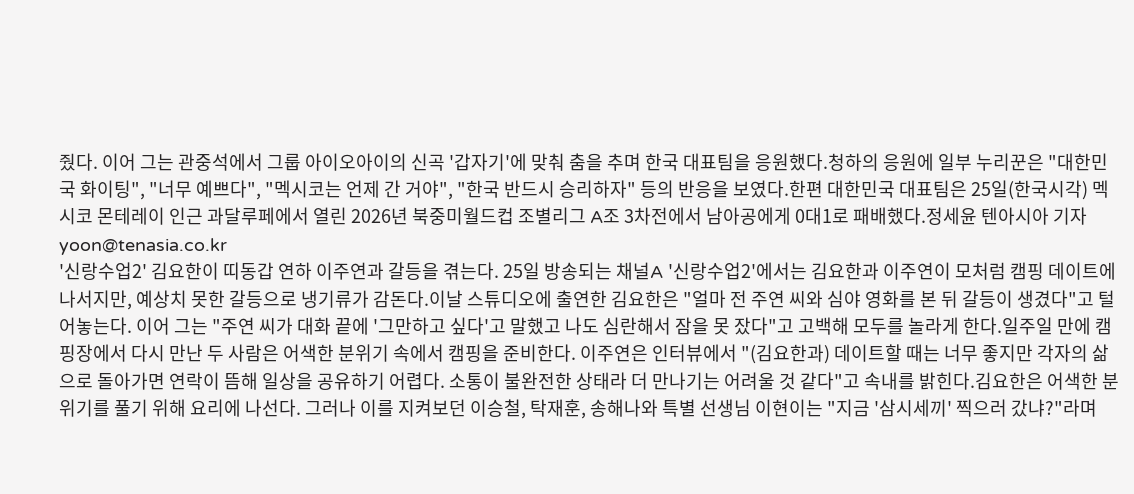줬다. 이어 그는 관중석에서 그룹 아이오아이의 신곡 '갑자기'에 맞춰 춤을 추며 한국 대표팀을 응원했다.청하의 응원에 일부 누리꾼은 "대한민국 화이팅", "너무 예쁘다", "멕시코는 언제 간 거야", "한국 반드시 승리하자" 등의 반응을 보였다.한편 대한민국 대표팀은 25일(한국시각) 멕시코 몬테레이 인근 과달루페에서 열린 2026년 북중미월드컵 조별리그 A조 3차전에서 남아공에게 0대1로 패배했다.정세윤 텐아시아 기자 yoon@tenasia.co.kr
'신랑수업2' 김요한이 띠동갑 연하 이주연과 갈등을 겪는다. 25일 방송되는 채널A '신랑수업2'에서는 김요한과 이주연이 모처럼 캠핑 데이트에 나서지만, 예상치 못한 갈등으로 냉기류가 감돈다.이날 스튜디오에 출연한 김요한은 "얼마 전 주연 씨와 심야 영화를 본 뒤 갈등이 생겼다"고 털어놓는다. 이어 그는 "주연 씨가 대화 끝에 '그만하고 싶다'고 말했고 나도 심란해서 잠을 못 잤다"고 고백해 모두를 놀라게 한다.일주일 만에 캠핑장에서 다시 만난 두 사람은 어색한 분위기 속에서 캠핑을 준비한다. 이주연은 인터뷰에서 "(김요한과) 데이트할 때는 너무 좋지만 각자의 삶으로 돌아가면 연락이 뜸해 일상을 공유하기 어렵다. 소통이 불완전한 상태라 더 만나기는 어려울 것 같다"고 속내를 밝힌다.김요한은 어색한 분위기를 풀기 위해 요리에 나선다. 그러나 이를 지켜보던 이승철, 탁재훈, 송해나와 특별 선생님 이현이는 "지금 '삼시세끼' 찍으러 갔냐?"라며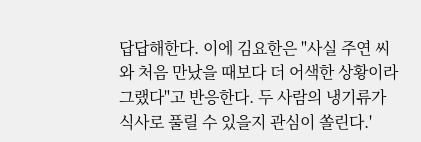답답해한다. 이에 김요한은 "사실 주연 씨와 처음 만났을 때보다 더 어색한 상황이라 그랬다"고 반응한다. 두 사람의 냉기류가 식사로 풀릴 수 있을지 관심이 쏠린다.'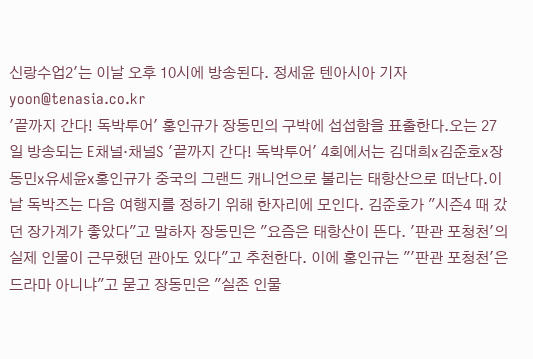신랑수업2'는 이날 오후 10시에 방송된다. 정세윤 텐아시아 기자 yoon@tenasia.co.kr
'끝까지 간다! 독박투어' 홍인규가 장동민의 구박에 섭섭함을 표출한다.오는 27일 방송되는 E채널·채널S '끝까지 간다! 독박투어' 4회에서는 김대희x김준호x장동민x유세윤x홍인규가 중국의 그랜드 캐니언으로 불리는 태항산으로 떠난다.이날 독박즈는 다음 여행지를 정하기 위해 한자리에 모인다. 김준호가 "시즌4 때 갔던 장가계가 좋았다"고 말하자 장동민은 "요즘은 태항산이 뜬다. '판관 포청천'의 실제 인물이 근무했던 관아도 있다"고 추천한다. 이에 홍인규는 "'판관 포청천'은 드라마 아니냐"고 묻고 장동민은 "실존 인물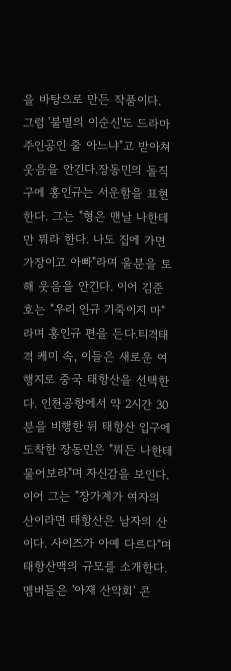을 바탕으로 만든 작품이다. 그럼 '불멸의 이순신'도 드라마 주인공인 줄 아느냐"고 받아쳐 웃음을 안긴다.장동민의 돌직구에 홍인규는 서운함을 표현한다. 그는 "형은 맨날 나한테만 뭐라 한다. 나도 집에 가면 가장이고 아빠"라며 울분을 토해 웃음을 안긴다. 이어 김준호는 "우리 인규 기죽이지 마"라며 홍인규 편을 든다.티격태격 케미 속, 이들은 새로운 여행지로 중국 태항산을 선택한다. 인천공항에서 약 2시간 30분을 비행한 뒤 태항산 입구에 도착한 장동민은 "뭐든 나한테 물어보라"며 자신감을 보인다. 이어 그는 "장가계가 여자의 산이라면 태항산은 남자의 산이다. 사이즈가 아예 다르다"며 태항산맥의 규모를 소개한다.멤버들은 '아재 산악회' 콘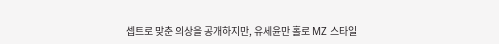셉트로 맞춘 의상을 공개하지만, 유세윤만 홀로 MZ 스타일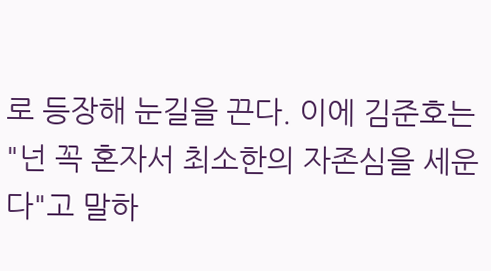로 등장해 눈길을 끈다. 이에 김준호는 "넌 꼭 혼자서 최소한의 자존심을 세운다"고 말하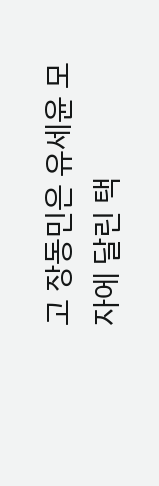고 장동민은 유세윤 모자에 달린 택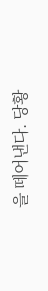을 떼어낸다. 당황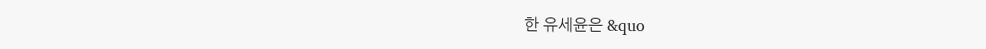한 유세윤은 &quo